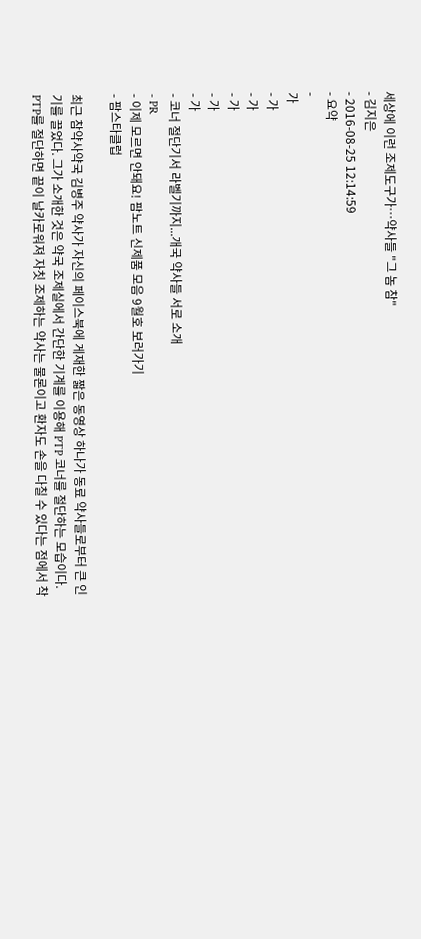세상에 이런 조제도구가…약사들 "그 놈 참"
- 김지은
- 2016-08-25 12:14:59
- 요약
-
가
- 가
- 가
- 가
- 가
- 가
- 코너 절단기서 라벨기까지...개국 약사들 서로 소개
- PR
- 이제 모르면 안돼요! 팜노트 신제품 모음 9월호 보러가기
- 팜스타클럽

최근 참약사약국 김병주 약사가 자신의 페이스북에 게재한 짧은 동영상 하나가 동료 약사들로부터 큰 인기를 끌었다. 그가 소개한 것은 약국 조제실에서 간단한 기계를 이용해 PTP 코너를 절단하는 모습이다.
PTP를 절단하면 끝이 날카로워져 자칫 조제하는 약사는 물론이고 환자도 손을 다칠 수 있다는 점에서 착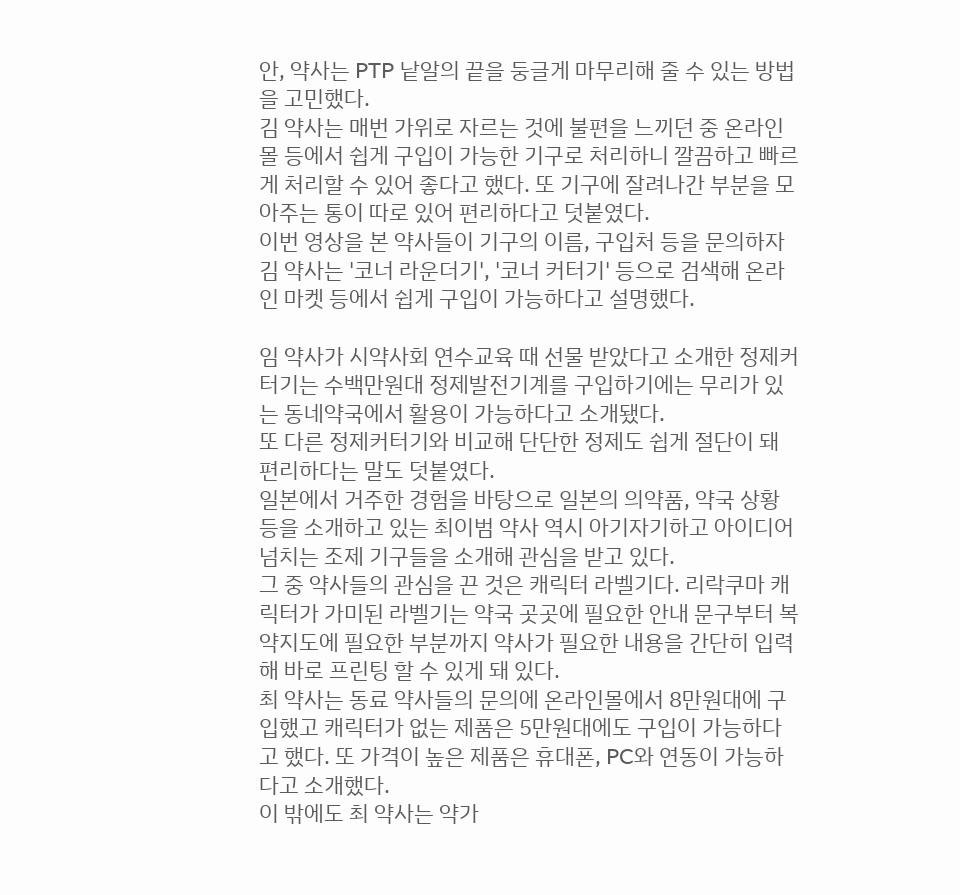안, 약사는 PTP 낱알의 끝을 둥글게 마무리해 줄 수 있는 방법을 고민했다.
김 약사는 매번 가위로 자르는 것에 불편을 느끼던 중 온라인몰 등에서 쉽게 구입이 가능한 기구로 처리하니 깔끔하고 빠르게 처리할 수 있어 좋다고 했다. 또 기구에 잘려나간 부분을 모아주는 통이 따로 있어 편리하다고 덧붙였다.
이번 영상을 본 약사들이 기구의 이름, 구입처 등을 문의하자 김 약사는 '코너 라운더기', '코너 커터기' 등으로 검색해 온라인 마켓 등에서 쉽게 구입이 가능하다고 설명했다.

임 약사가 시약사회 연수교육 때 선물 받았다고 소개한 정제커터기는 수백만원대 정제발전기계를 구입하기에는 무리가 있는 동네약국에서 활용이 가능하다고 소개됐다.
또 다른 정제커터기와 비교해 단단한 정제도 쉽게 절단이 돼 편리하다는 말도 덧붙였다.
일본에서 거주한 경험을 바탕으로 일본의 의약품, 약국 상황 등을 소개하고 있는 최이범 약사 역시 아기자기하고 아이디어 넘치는 조제 기구들을 소개해 관심을 받고 있다.
그 중 약사들의 관심을 끈 것은 캐릭터 라벨기다. 리락쿠마 캐릭터가 가미된 라벨기는 약국 곳곳에 필요한 안내 문구부터 복약지도에 필요한 부분까지 약사가 필요한 내용을 간단히 입력해 바로 프린팅 할 수 있게 돼 있다.
최 약사는 동료 약사들의 문의에 온라인몰에서 8만원대에 구입했고 캐릭터가 없는 제품은 5만원대에도 구입이 가능하다고 했다. 또 가격이 높은 제품은 휴대폰, PC와 연동이 가능하다고 소개했다.
이 밖에도 최 약사는 약가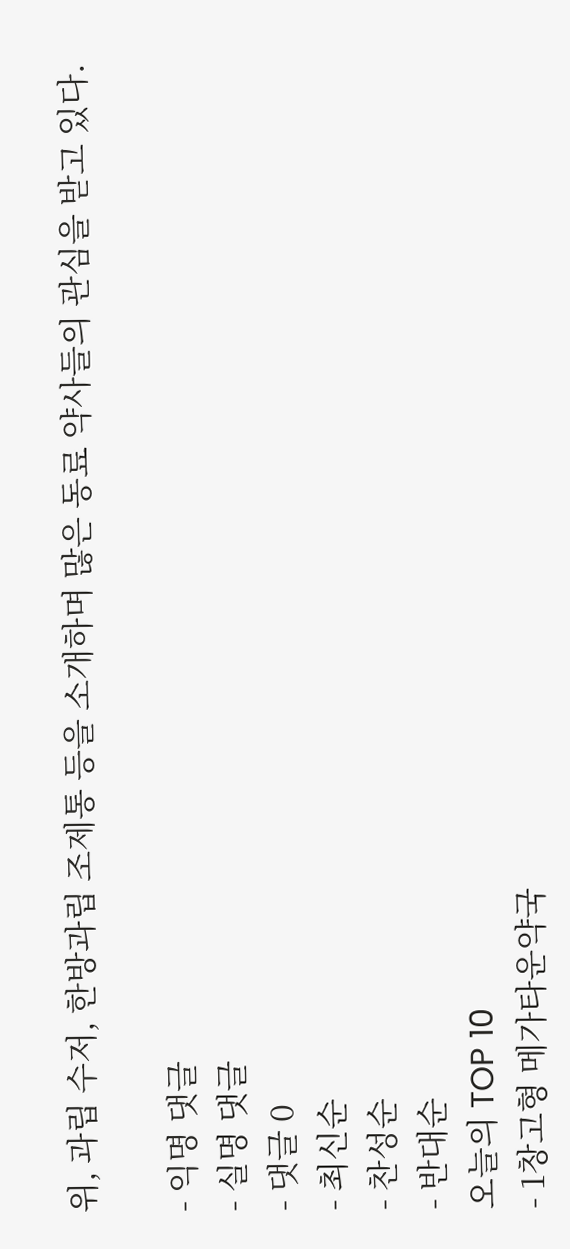위, 과립 수저, 한방과립 조제통 등을 소개하며 많은 동료 약사들의 관심을 받고 있다.

- 익명 댓글
- 실명 댓글
- 댓글 0
- 최신순
- 찬성순
- 반대순
오늘의 TOP 10
- 1창고형 메가타운약국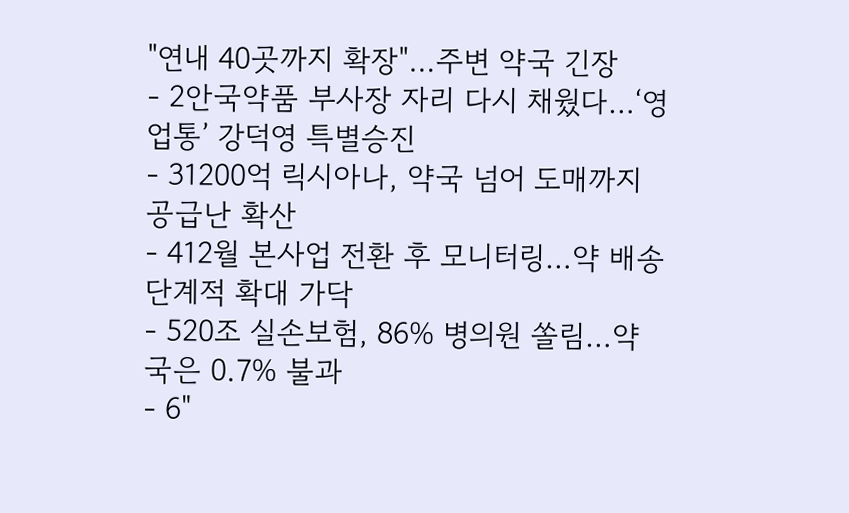"연내 40곳까지 확장"…주변 약국 긴장
- 2안국약품 부사장 자리 다시 채웠다…‘영업통’ 강덕영 특별승진
- 31200억 릭시아나, 약국 넘어 도매까지 공급난 확산
- 412월 본사업 전환 후 모니터링…약 배송 단계적 확대 가닥
- 520조 실손보험, 86% 병의원 쏠림…약국은 0.7% 불과
- 6"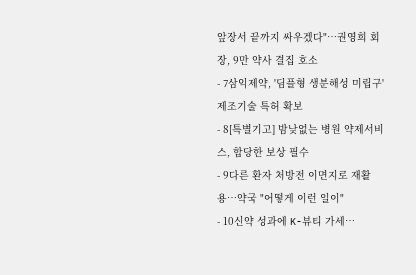앞장서 끝까지 싸우겠다"…권영희 회장, 9만 약사 결집 호소
- 7삼익제약, '딤플형 생분해성 미립구' 제조기술 특허 확보
- 8[특별기고] 밤낮없는 병원 약제서비스, 합당한 보상 필수
- 9다른 환자 처방전 이면지로 재활용…약국 "어떻게 이런 일이"
- 10신약 성과에 K-뷰티 가세…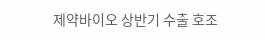제약바이오 상반기 수출 호조